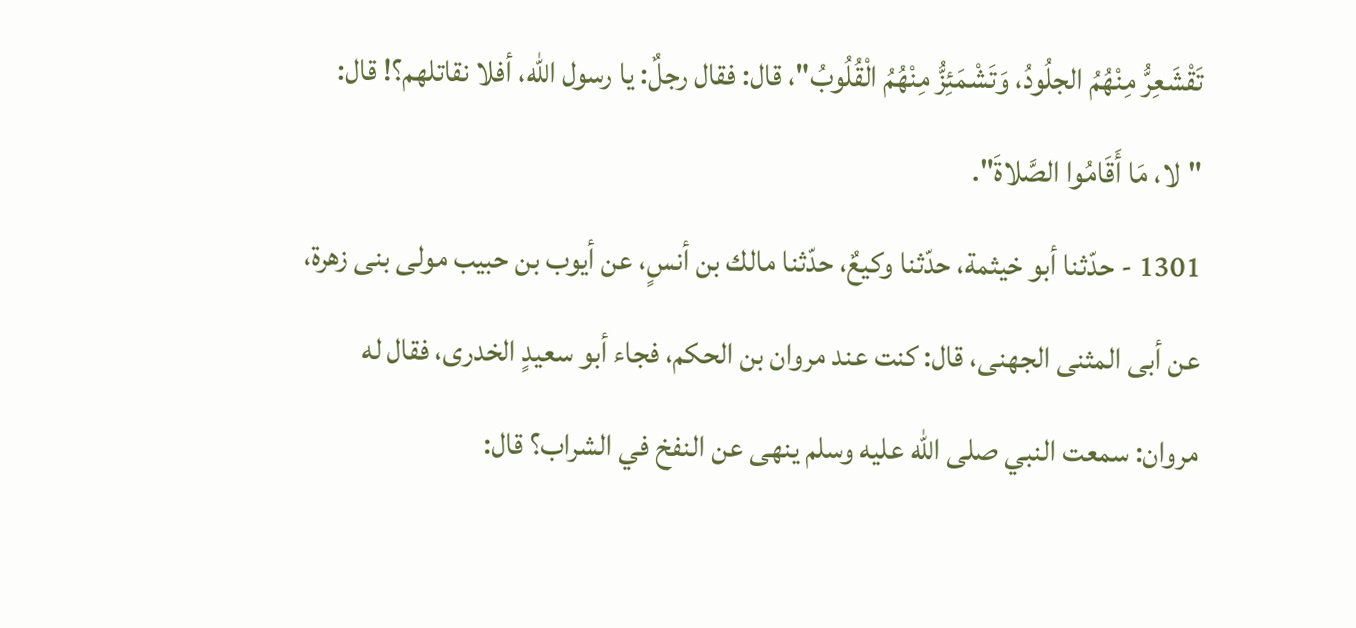تَقْشَعِرُّ مِنْهُمُ الجلُودُ، وَتَشْمَئِزُّ مِنْهُمُ الْقُلُوبُ"، قال: فقال رجلٌ: يا رسول الله، أفلا نقاتلهم؟! قال: "لا، مَا أَقَامُوا الصَّلاةَ".
1301 - حدّثنا أبو خيثمة، حدّثنا وكيعٌ، حدّثنا مالك بن أنسٍ، عن أيوب بن حبيب مولى بنى زهرة، عن أبى المثنى الجهنى، قال: كنت عند مروان بن الحكم، فجاء أبو سعيدٍ الخدرى، فقال له مروان: سمعت النبي صلى الله عليه وسلم ينهى عن النفخ في الشراب؟ قال: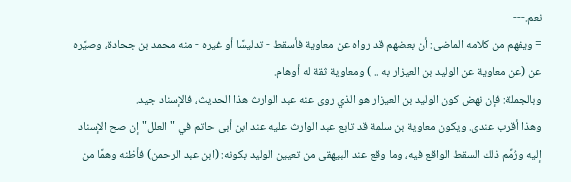نعم.---
= ويفهم من كلامه الماضى: أن بعضهم قد رواه عن معاوية فأسقط - تدليسًا أو غيره - منه محمد بن جحادة، وصيَّره عن (عن معاوية عن الوليد بن العيزار به .. ) ومعاوية ثقة له أوهام.
وبالجملة: فإن نهض كون الوليد بن العيزار هو الذي روى عنه عبد الوارث هذا الحديث، فالإسناد جيد.
وهذا أقرب عندى. ويكون معاوية بن سلمة قد تابع عبد الوارث عليه عند ابن أبى حاتم في "العلل" إن صح الإسناد إليه ورُمِّم ذلك السقط الواقع فيه، وما وقع عند البيهقى من تعيين الوليد بكونه: (ابن عبد الرحمن) فأظنه وهمًا من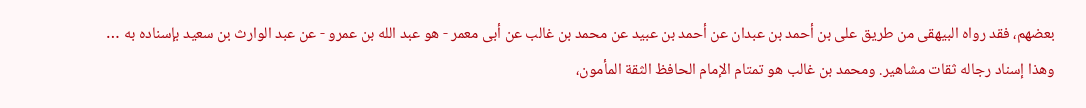بعضهم، فقد رواه البيهقى من طريق على بن أحمد بن عبدان عن أحمد بن عبيد عن محمد بن غالب عن أبى معمر - هو عبد الله بن عمرو - عن عبد الوارث بن سعيد بإسناده به …
وهذا إسناد رجاله ثقات مشاهير. ومحمد بن غالب هو تمتام الإمام الحافظ الثقة المأمون،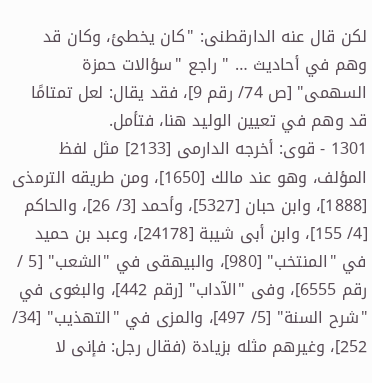لكن قال عنه الدارقطنى: "كان يخطئ، وكان قد وهم في أحاديث … " راجع "سؤالات حمزة السهمى" [ص 74/ رقم 9]، فقد يقال: لعل تمتامًا قد وهم في تعيين الوليد هنا، فتأمل.
1301 - قوى: أخرجه الدارمى [2133] مثل لفظ المؤلف، وهو عند مالك [1650]، ومن طريقه الترمذى [1888]، وابن حبان [5327]، وأحمد [3/ 26]، والحاكم [4/ 155]، وابن أبى شيبة [24178]، وعبد بن حميد في "المنتخب" [980]، والبيهقى في "الشعب" [5 / رقم 6555]، وفى "الآداب" [رقم 442]، والبغوى في "شرح السنة" [5/ 497]، والمزى في "التهذيب" [34/ 252]، وغيرهم مثله بزيادة (فقال رجل: فإنى لا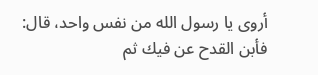أروى يا رسول الله من نفس واحد، قال: فأبن القدح عن فيك ثم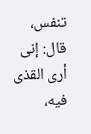تنفس، قال: إنى أرى القذى فيه،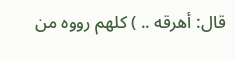قال: أهرقه .. ) كلهم رووه من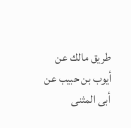طريق مالك عن أيوب بن حبيب عن أبى المثنى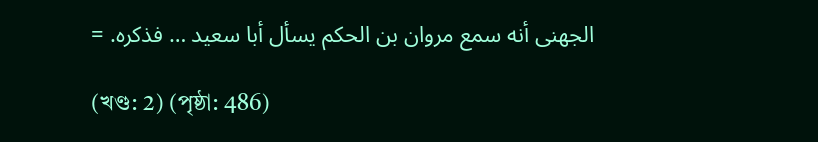الجهنى أنه سمع مروان بن الحكم يسأل أبا سعيد … فذكره. =

(খণ্ড: 2) (পৃষ্ঠা: 486)